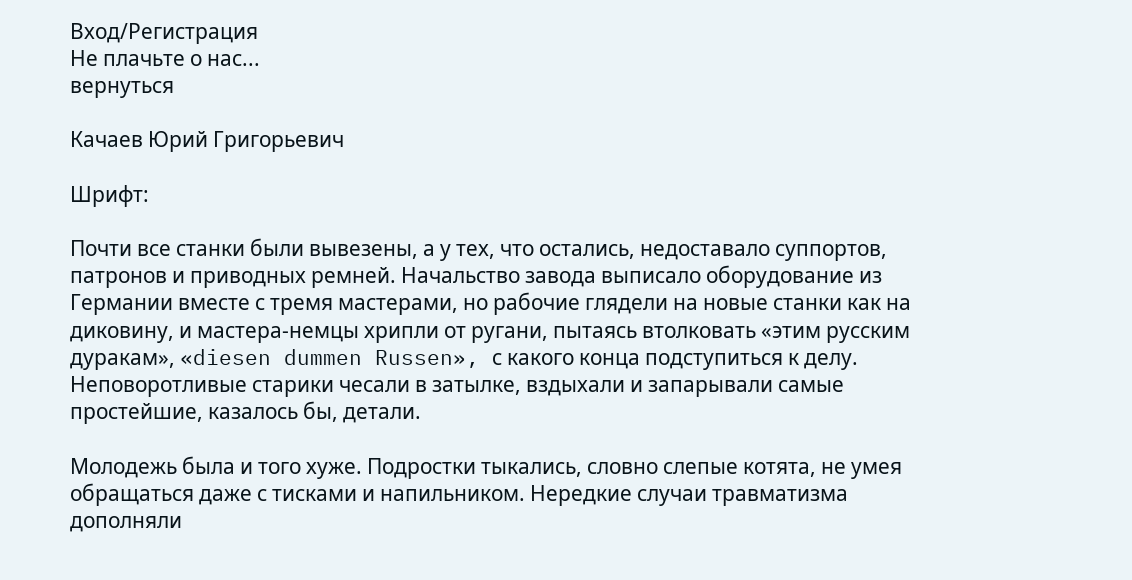Вход/Регистрация
Не плачьте о нас...
вернуться

Качаев Юрий Григорьевич

Шрифт:

Почти все станки были вывезены, а у тех, что остались, недоставало суппортов, патронов и приводных ремней. Начальство завода выписало оборудование из Германии вместе с тремя мастерами, но рабочие глядели на новые станки как на диковину, и мастера-немцы хрипли от ругани, пытаясь втолковать «этим русским дуракам», «diesen dummen Russen», с какого конца подступиться к делу. Неповоротливые старики чесали в затылке, вздыхали и запарывали самые простейшие, казалось бы, детали.

Молодежь была и того хуже. Подростки тыкались, словно слепые котята, не умея обращаться даже с тисками и напильником. Нередкие случаи травматизма дополняли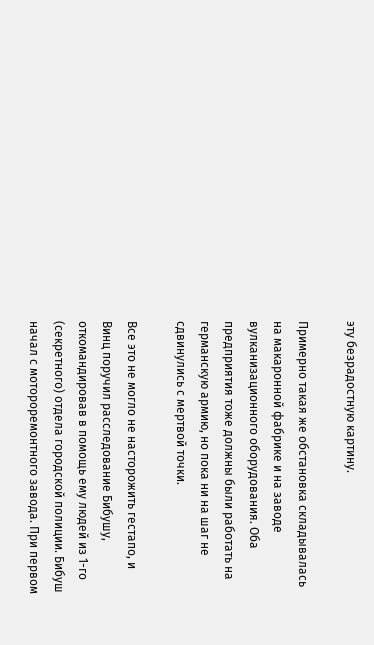эту безрадостную картину.

Примерно такая же обстановка складывалась на макаронной фабрике и на заводе вулканизационного оборудования. Оба предприятия тоже должны были работать на германскую армию, но пока ни на шаг не сдвинулись с мертвой точки.

Все это не могло не насторожить гестапо, и Винц поручил расследование Бибушу, откомандировав в помощь ему людей из 1-го (секретного) отдела городской полиции. Бибуш начал с мотороремонтного завода. При первом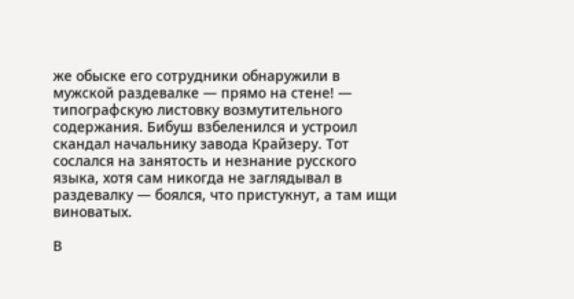же обыске его сотрудники обнаружили в мужской раздевалке — прямо на стене! — типографскую листовку возмутительного содержания. Бибуш взбеленился и устроил скандал начальнику завода Крайзеру. Тот сослался на занятость и незнание русского языка, хотя сам никогда не заглядывал в раздевалку — боялся, что пристукнут, а там ищи виноватых.

В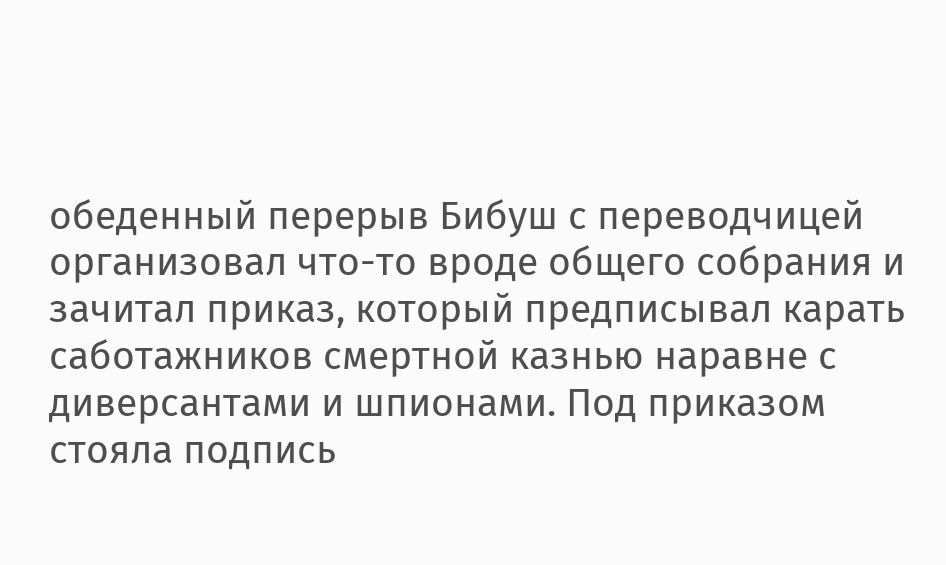обеденный перерыв Бибуш с переводчицей организовал что-то вроде общего собрания и зачитал приказ, который предписывал карать саботажников смертной казнью наравне с диверсантами и шпионами. Под приказом стояла подпись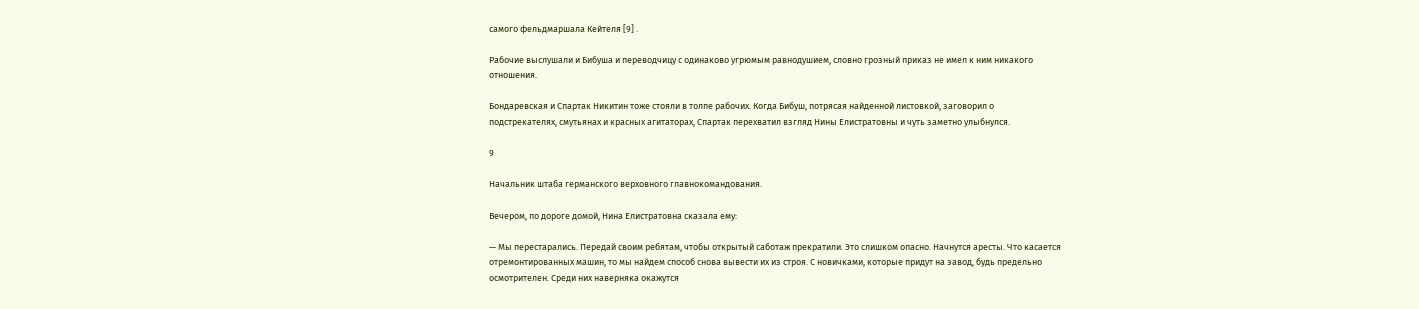самого фельдмаршала Кейтеля [9] .

Рабочие выслушали и Бибуша и переводчицу с одинаково угрюмым равнодушием, словно грозный приказ не имел к ним никакого отношения.

Бондаревская и Спартак Никитин тоже стояли в толпе рабочих. Когда Бибуш, потрясая найденной листовкой, заговорил о подстрекателях, смутьянах и красных агитаторах, Спартак перехватил взгляд Нины Елистратовны и чуть заметно улыбнулся.

9

Начальник штаба германского верховного главнокомандования.

Вечером, по дороге домой, Нина Елистратовна сказала ему:

— Мы перестарались. Передай своим ребятам, чтобы открытый саботаж прекратили. Это слишком опасно. Начнутся аресты. Что касается отремонтированных машин, то мы найдем способ снова вывести их из строя. С новичками, которые придут на завод, будь предельно осмотрителен. Среди них наверняка окажутся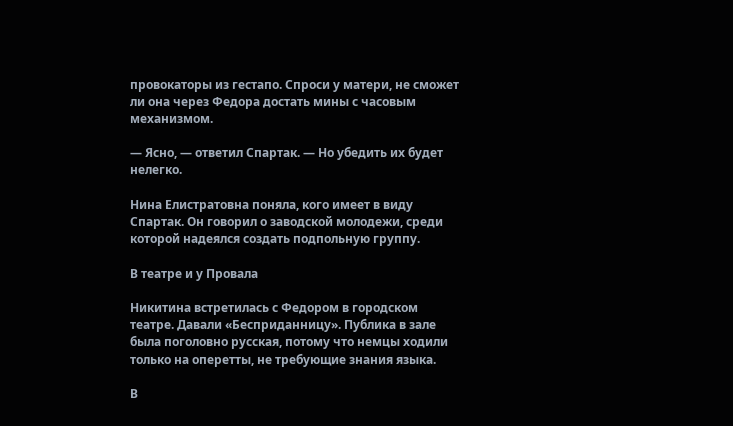провокаторы из гестапо. Спроси у матери, не сможет ли она через Федора достать мины с часовым механизмом.

— Ясно, — ответил Спартак. — Но убедить их будет нелегко.

Нина Елистратовна поняла, кого имеет в виду Спартак. Он говорил о заводской молодежи, среди которой надеялся создать подпольную группу.

В театре и у Провала

Никитина встретилась с Федором в городском театре. Давали «Бесприданницу». Публика в зале была поголовно русская, потому что немцы ходили только на оперетты, не требующие знания языка.

В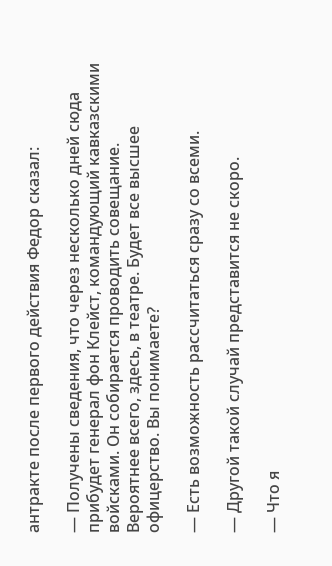антракте после первого действия Федор сказал:

— Получены сведения, что через несколько дней сюда прибудет генерал фон Клейст, командующий кавказскими войсками. Он собирается проводить совещание. Вероятнее всего, здесь, в театре. Будет все высшее офицерство. Вы понимаете?

— Есть возможность рассчитаться сразу со всеми.

— Другой такой случай представится не скоро.

— Что я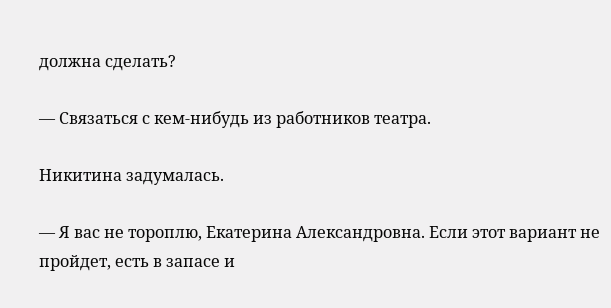должна сделать?

— Связаться с кем-нибудь из работников театра.

Никитина задумалась.

— Я вас не тороплю, Екатерина Александровна. Если этот вариант не пройдет, есть в запасе и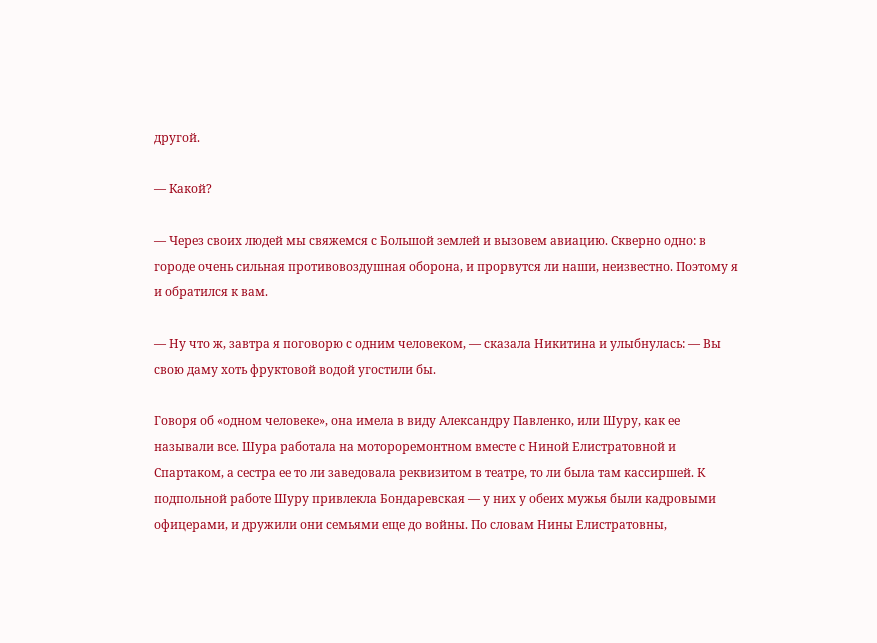другой.

— Какой?

— Через своих людей мы свяжемся с Большой землей и вызовем авиацию. Скверно одно: в городе очень сильная противовоздушная оборона, и прорвутся ли наши, неизвестно. Поэтому я и обратился к вам.

— Ну что ж, завтра я поговорю с одним человеком, — сказала Никитина и улыбнулась: — Вы свою даму хоть фруктовой водой угостили бы.

Говоря об «одном человеке», она имела в виду Александру Павленко, или Шуру, как ее называли все. Шура работала на мотороремонтном вместе с Ниной Елистратовной и Спартаком, а сестра ее то ли заведовала реквизитом в театре, то ли была там кассиршей. К подпольной работе Шуру привлекла Бондаревская — у них у обеих мужья были кадровыми офицерами, и дружили они семьями еще до войны. По словам Нины Елистратовны,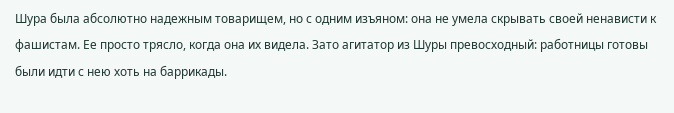Шура была абсолютно надежным товарищем, но с одним изъяном: она не умела скрывать своей ненависти к фашистам. Ее просто трясло, когда она их видела. Зато агитатор из Шуры превосходный: работницы готовы были идти с нею хоть на баррикады.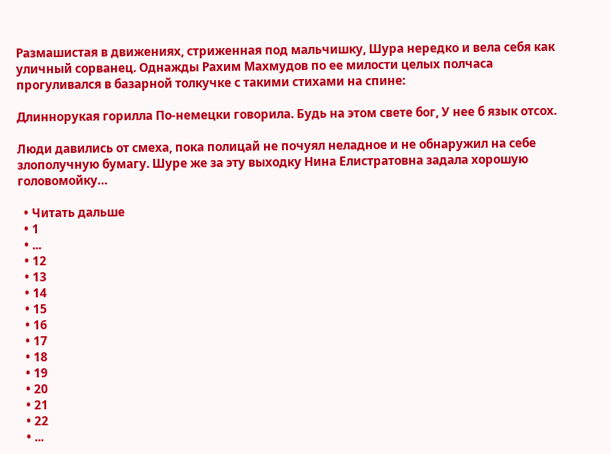Размашистая в движениях, стриженная под мальчишку, Шура нередко и вела себя как уличный сорванец. Однажды Рахим Махмудов по ее милости целых полчаса прогуливался в базарной толкучке с такими стихами на спине:

Длиннорукая горилла По-немецки говорила. Будь на этом свете бог, У нее б язык отсох.

Люди давились от смеха, пока полицай не почуял неладное и не обнаружил на себе злополучную бумагу. Шуре же за эту выходку Нина Елистратовна задала хорошую головомойку…

  • Читать дальше
  • 1
  • ...
  • 12
  • 13
  • 14
  • 15
  • 16
  • 17
  • 18
  • 19
  • 20
  • 21
  • 22
  • ...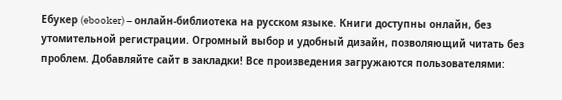Ебукер (ebooker) – онлайн-библиотека на русском языке. Книги доступны онлайн, без утомительной регистрации. Огромный выбор и удобный дизайн, позволяющий читать без проблем. Добавляйте сайт в закладки! Все произведения загружаются пользователями: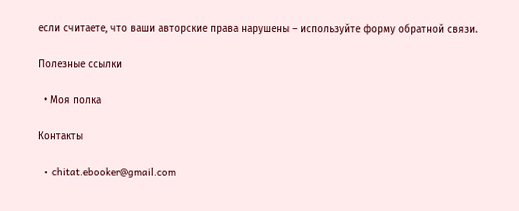если считаете, что ваши авторские права нарушены – используйте форму обратной связи.

Полезные ссылки

  • Моя полка

Контакты

  • chitat.ebooker@gmail.com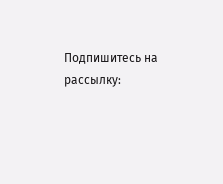Подпишитесь на рассылку: